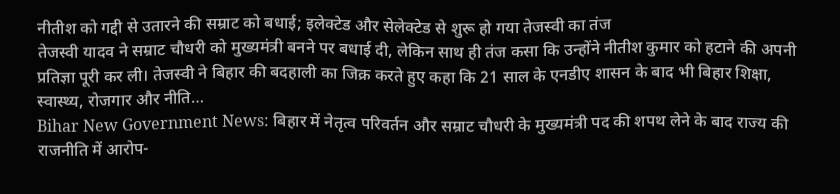नीतीश को गद्दी से उतारने की सम्राट को बधाई; इलेक्टेड और सेलेक्टेड से शुरू हो गया तेजस्वी का तंज
तेजस्वी यादव ने सम्राट चौधरी को मुख्यमंत्री बनने पर बधाई दी, लेकिन साथ ही तंज कसा कि उन्होंने नीतीश कुमार को हटाने की अपनी प्रतिज्ञा पूरी कर ली। तेजस्वी ने बिहार की बदहाली का जिक्र करते हुए कहा कि 21 साल के एनडीए शासन के बाद भी बिहार शिक्षा, स्वास्थ्य, रोजगार और नीति…
Bihar New Government News: बिहार में नेतृत्व परिवर्तन और सम्राट चौधरी के मुख्यमंत्री पद की शपथ लेने के बाद राज्य की राजनीति में आरोप-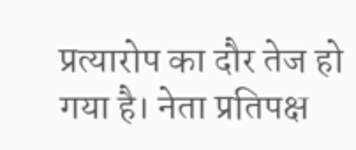प्रत्यारोप का दौर तेज हो गया है। नेता प्रतिपक्ष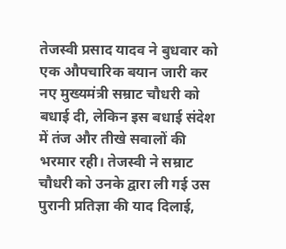तेजस्वी प्रसाद यादव ने बुधवार को एक औपचारिक बयान जारी कर नए मुख्यमंत्री सम्राट चौधरी को बधाई दी, लेकिन इस बधाई संदेश में तंज और तीखे सवालों की भरमार रही। तेजस्वी ने सम्राट चौधरी को उनके द्वारा ली गई उस पुरानी प्रतिज्ञा की याद दिलाई,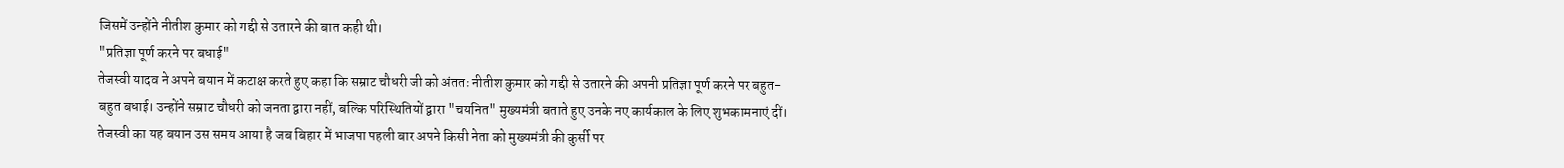जिसमें उन्होंने नीतीश कुमार को गद्दी से उतारने की बात कही थी।
"प्रतिज्ञा पूर्ण करने पर बधाई"
तेजस्वी यादव ने अपने बयान में कटाक्ष करते हुए कहा कि सम्राट चौधरी जी को अंततः नीतीश कुमार को गद्दी से उतारने की अपनी प्रतिज्ञा पूर्ण करने पर बहुत-बहुत बधाई। उन्होंने सम्राट चौधरी को जनता द्वारा नहीं, बल्कि परिस्थितियों द्वारा "चयनित" मुख्यमंत्री बताते हुए उनके नए कार्यकाल के लिए शुभकामनाएं दीं। तेजस्वी का यह बयान उस समय आया है जब बिहार में भाजपा पहली बार अपने किसी नेता को मुख्यमंत्री की कुर्सी पर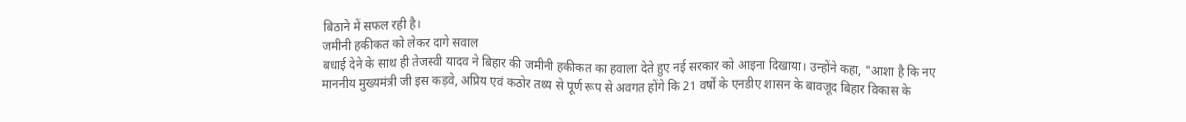बिठाने में सफल रही है।
जमीनी हकीकत को लेकर दागे सवाल
बधाई देने के साथ ही तेजस्वी यादव ने बिहार की जमीनी हकीकत का हवाला देते हुए नई सरकार को आइना दिखाया। उन्होंने कहा, "आशा है कि नए माननीय मुख्यमंत्री जी इस कड़वे, अप्रिय एवं कठोर तथ्य से पूर्ण रूप से अवगत होंगे कि 21 वर्षों के एनडीए शासन के बावजूद बिहार विकास के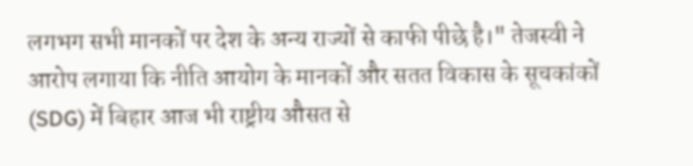लगभग सभी मानकों पर देश के अन्य राज्यों से काफी पीछे है।" तेजस्वी ने आरोप लगाया कि नीति आयोग के मानकों और सतत विकास के सूचकांकों (SDG) में बिहार आज भी राष्ट्रीय औसत से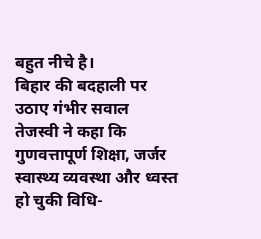बहुत नीचे है।
बिहार की बदहाली पर उठाए गंभीर सवाल
तेजस्वी ने कहा कि गुणवत्तापूर्ण शिक्षा, जर्जर स्वास्थ्य व्यवस्था और ध्वस्त हो चुकी विधि-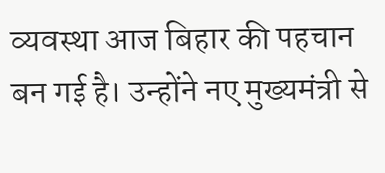व्यवस्था आज बिहार की पहचान बन गई है। उन्होंने नए मुख्यमंत्री से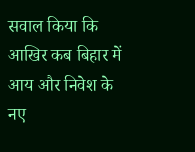सवाल किया कि आखिर कब बिहार में आय और निवेश के नए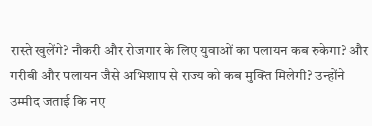रास्ते खुलेंगे? नौकरी और रोजगार के लिए युवाओं का पलायन कब रुकेगा? और गरीबी और पलायन जैसे अभिशाप से राज्य को कब मुक्ति मिलेगी? उन्होंने उम्मीद जताई कि नए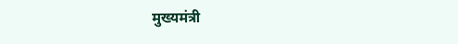मुख्यमंत्री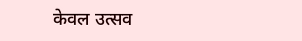केवल उत्सव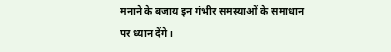मनाने के बजाय इन गंभीर समस्याओं के समाधान पर ध्यान देंगे।